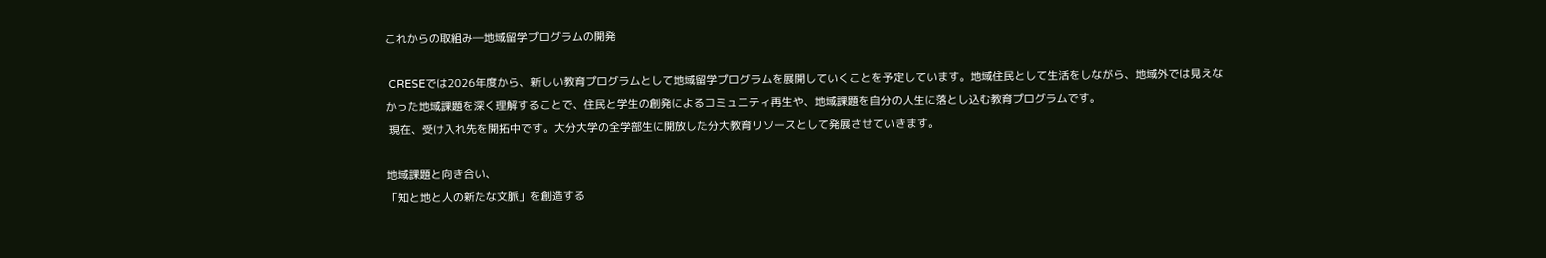これからの取組み―地域留学プログラムの開発

 CRESEでは2026年度から、新しい教育プログラムとして地域留学プログラムを展開していくことを予定しています。地域住民として生活をしながら、地域外では見えなかった地域課題を深く理解することで、住民と学生の創発によるコミュニティ再生や、地域課題を自分の人生に落とし込む教育プログラムです。
 現在、受け入れ先を開拓中です。大分大学の全学部生に開放した分大教育リソースとして発展させていきます。

地域課題と向き合い、
「知と地と人の新たな文脈」を創造する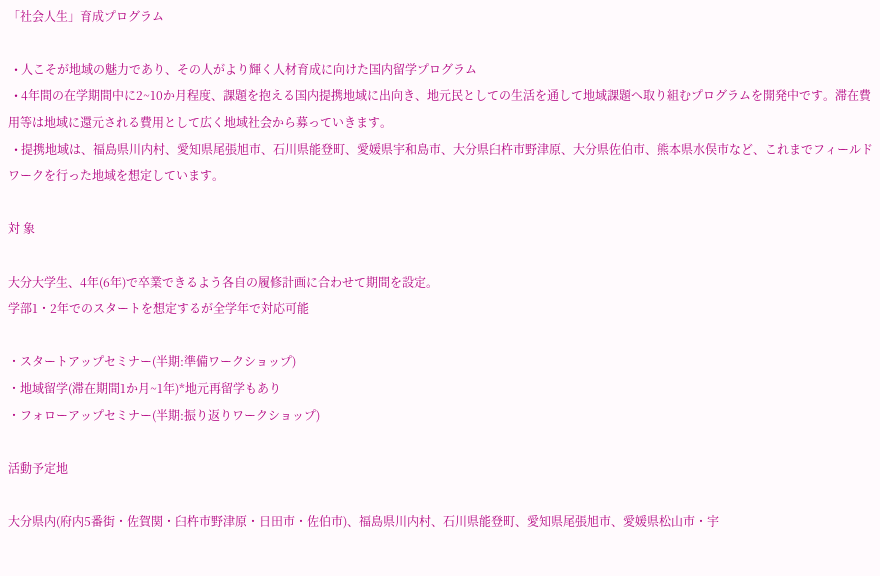「社会人生」育成プログラム

  • 人こそが地域の魅力であり、その人がより輝く人材育成に向けた国内留学プログラム
  • 4年間の在学期間中に2~10か月程度、課題を抱える国内提携地域に出向き、地元民としての生活を通して地域課題へ取り組むプログラムを開発中です。滞在費用等は地域に還元される費用として広く地域社会から募っていきます。
  • 提携地域は、福島県川内村、愛知県尾張旭市、石川県能登町、愛媛県宇和島市、大分県臼杵市野津原、大分県佐伯市、熊本県水俣市など、これまでフィールドワークを行った地域を想定しています。

対 象

大分大学生、4年(6年)で卒業できるよう各自の履修計画に合わせて期間を設定。
学部1・2年でのスタートを想定するが全学年で対応可能

・スタートアップセミナー(半期:準備ワークショップ)
・地域留学(滞在期間1か月~1年)*地元再留学もあり
・フォローアップセミナー(半期:振り返りワークショップ)

活動予定地

大分県内(府内5番街・佐賀関・臼杵市野津原・日田市・佐伯市)、福島県川内村、石川県能登町、愛知県尾張旭市、愛媛県松山市・宇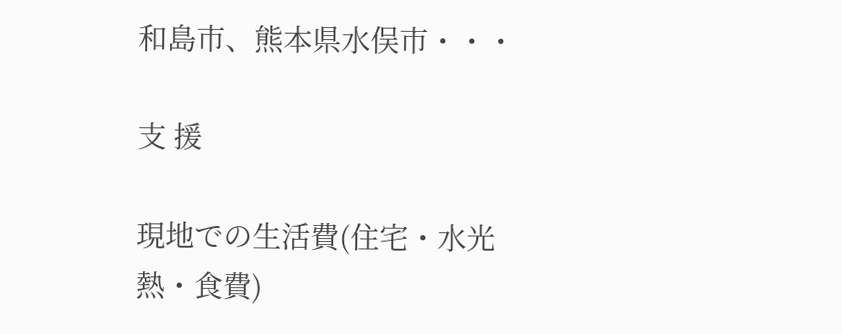和島市、熊本県水俣市・・・

支 援

現地での生活費(住宅・水光熱・食費)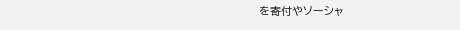を寄付やソーシャ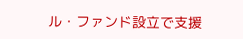ル・ファンド設立で支援